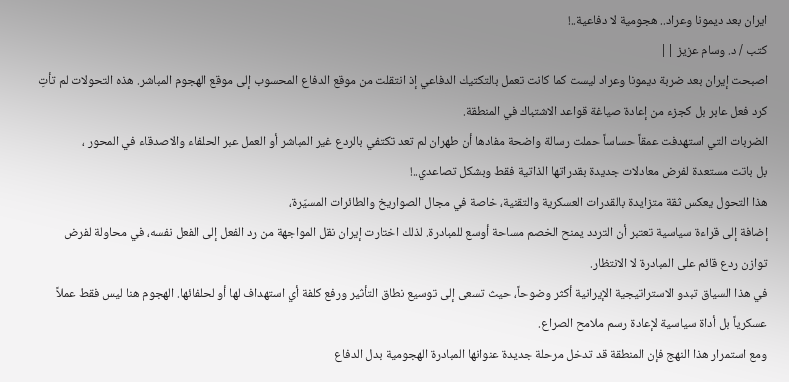ايران بعد ديمونا وعراد.. هجومية لا دفاعية..!
كتب / د. وسام عزيز ||
اصبحت إيران بعد ضربة ديمونا وعراد ليست كما كانت تعمل بالتكتيك الدفاعي إذ انتقلت من موقع الدفاع المحسوب إلى موقع الهجوم المباشر. هذه التحولات لم تأتِ كرد فعل عابر بل كجزء من إعادة صياغة قواعد الاشتباك في المنطقة.
الضربات التي استهدفت عمقاً حساساً حملت رسالة واضحة مفادها أن طهران لم تعد تكتفي بالردع غير المباشر أو العمل عبر الحلفاء والاصدقاء في المحور ،
بل باتت مستعدة لفرض معادلات جديدة بقدراتها الذاتية فقط وبشكل تصاعدي..!
هذا التحول يعكس ثقة متزايدة بالقدرات العسكرية والتقنية، خاصة في مجال الصواريخ والطائرات المسيّرة،
إضافة إلى قراءة سياسية تعتبر أن التردد يمنح الخصم مساحة أوسع للمبادرة. لذلك اختارت إيران نقل المواجهة من رد الفعل إلى الفعل نفسه، في محاولة لفرض توازن ردع قائم على المبادرة لا الانتظار.
في هذا السياق تبدو الاستراتيجية الإيرانية أكثر وضوحاً، حيث تسعى إلى توسيع نطاق التأثير ورفع كلفة أي استهداف لها أو لحلفائها. الهجوم هنا ليس فقط عملاً عسكرياً بل أداة سياسية لإعادة رسم ملامح الصراع.
ومع استمرار هذا النهج فإن المنطقة قد تدخل مرحلة جديدة عنوانها المبادرة الهجومية بدل الدفاع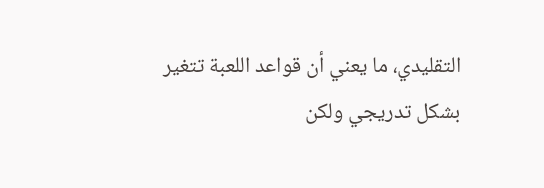التقليدي، ما يعني أن قواعد اللعبة تتغير بشكل تدريجي ولكن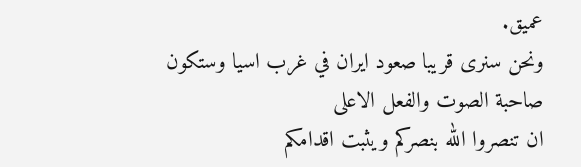عميق.
ونحن سنرى قريبا صعود ايران في غرب اسيا وستكون صاحبة الصوت والفعل الاعلى
ان تنصروا الله بنصركم ويثبت اقدامكم